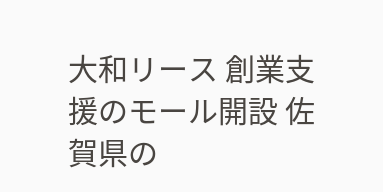大和リース 創業支援のモール開設 佐賀県の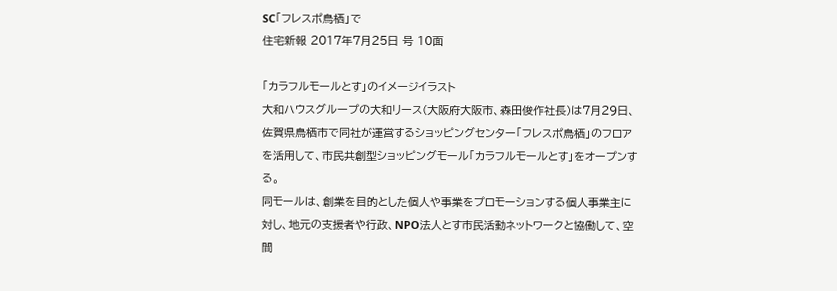SC「フレスポ鳥栖」で
住宅新報 2017年7月25日 号 10面

「カラフルモールとす」のイメージイラスト
大和ハウスグループの大和リース(大阪府大阪市、森田俊作社長)は7月29日、佐賀県鳥栖市で同社が運営するショッピングセンター「フレスポ鳥栖」のフロアを活用して、市民共創型ショッピングモール「カラフルモールとす」をオープンする。
同モールは、創業を目的とした個人や事業をプロモーションする個人事業主に対し、地元の支援者や行政、NPO法人とす市民活動ネットワークと協働して、空間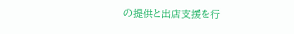の提供と出店支援を行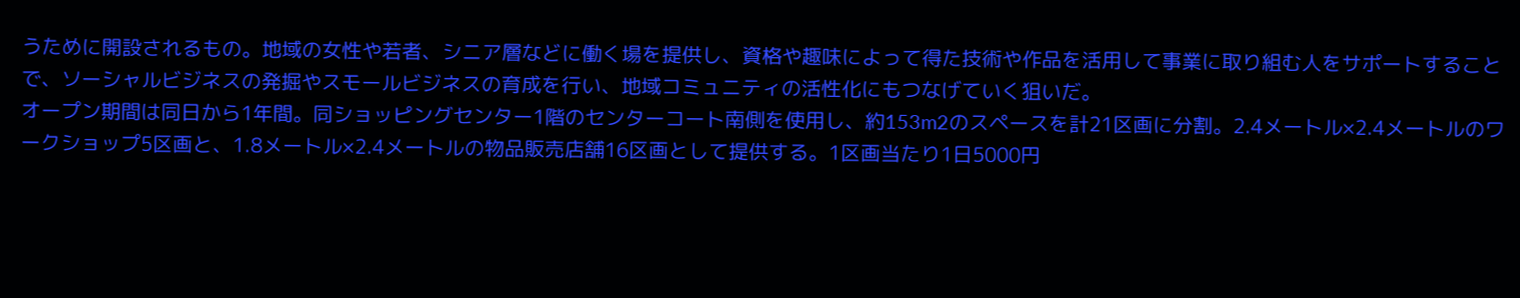うために開設されるもの。地域の女性や若者、シニア層などに働く場を提供し、資格や趣味によって得た技術や作品を活用して事業に取り組む人をサポートすることで、ソーシャルビジネスの発掘やスモールビジネスの育成を行い、地域コミュニティの活性化にもつなげていく狙いだ。
オープン期間は同日から1年間。同ショッピングセンター1階のセンターコート南側を使用し、約153m2のスペースを計21区画に分割。2.4メートル×2.4メートルのワークショップ5区画と、1.8メートル×2.4メートルの物品販売店舗16区画として提供する。1区画当たり1日5000円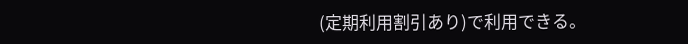(定期利用割引あり)で利用できる。